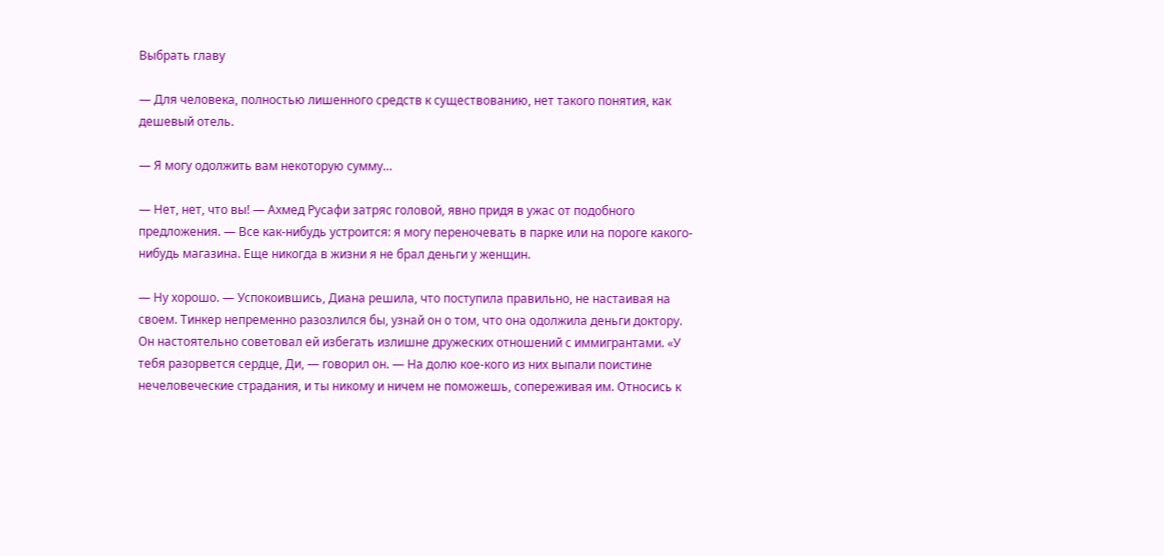Выбрать главу

— Для человека, полностью лишенного средств к существованию, нет такого понятия, как дешевый отель.

— Я могу одолжить вам некоторую сумму…

— Нет, нет, что вы! — Ахмед Русафи затряс головой, явно придя в ужас от подобного предложения. — Все как-нибудь устроится: я могу переночевать в парке или на пороге какого-нибудь магазина. Еще никогда в жизни я не брал деньги у женщин.

— Ну хорошо. — Успокоившись, Диана решила, что поступила правильно, не настаивая на своем. Тинкер непременно разозлился бы, узнай он о том, что она одолжила деньги доктору. Он настоятельно советовал ей избегать излишне дружеских отношений с иммигрантами. «У тебя разорвется сердце, Ди, — говорил он. — На долю кое-кого из них выпали поистине нечеловеческие страдания, и ты никому и ничем не поможешь, сопереживая им. Относись к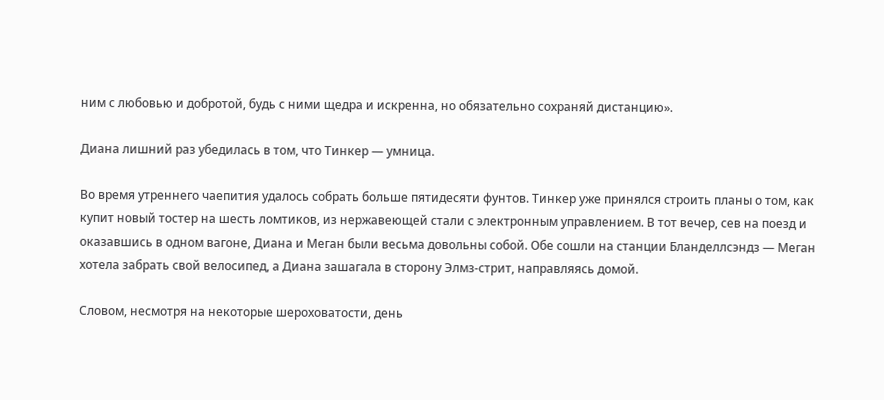ним с любовью и добротой, будь с ними щедра и искренна, но обязательно сохраняй дистанцию».

Диана лишний раз убедилась в том, что Тинкер — умница.

Во время утреннего чаепития удалось собрать больше пятидесяти фунтов. Тинкер уже принялся строить планы о том, как купит новый тостер на шесть ломтиков, из нержавеющей стали с электронным управлением. В тот вечер, сев на поезд и оказавшись в одном вагоне, Диана и Меган были весьма довольны собой. Обе сошли на станции Бланделлсэндз — Меган хотела забрать свой велосипед, а Диана зашагала в сторону Элмз-стрит, направляясь домой.

Словом, несмотря на некоторые шероховатости, день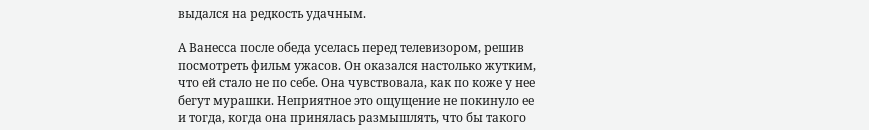выдался на редкость удачным.

А Ванесса после обеда уселась перед телевизором, решив посмотреть фильм ужасов. Он оказался настолько жутким, что ей стало не по себе. Она чувствовала, как по коже у нее бегут мурашки. Неприятное это ощущение не покинуло ее и тогда, когда она принялась размышлять, что бы такого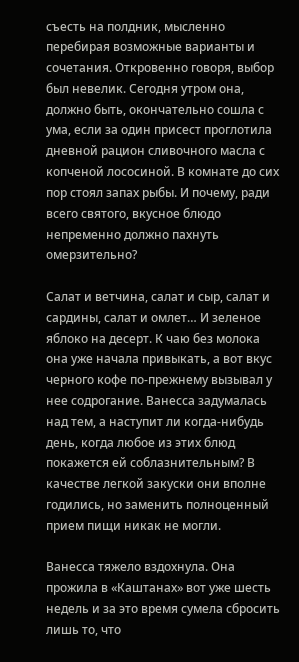съесть на полдник, мысленно перебирая возможные варианты и сочетания. Откровенно говоря, выбор был невелик. Сегодня утром она, должно быть, окончательно сошла с ума, если за один присест проглотила дневной рацион сливочного масла с копченой лососиной. В комнате до сих пор стоял запах рыбы. И почему, ради всего святого, вкусное блюдо непременно должно пахнуть омерзительно?

Салат и ветчина, салат и сыр, салат и сардины, салат и омлет… И зеленое яблоко на десерт. К чаю без молока она уже начала привыкать, а вот вкус черного кофе по-прежнему вызывал у нее содрогание. Ванесса задумалась над тем, а наступит ли когда-нибудь день, когда любое из этих блюд покажется ей соблазнительным? В качестве легкой закуски они вполне годились, но заменить полноценный прием пищи никак не могли.

Ванесса тяжело вздохнула. Она прожила в «Каштанах» вот уже шесть недель и за это время сумела сбросить лишь то, что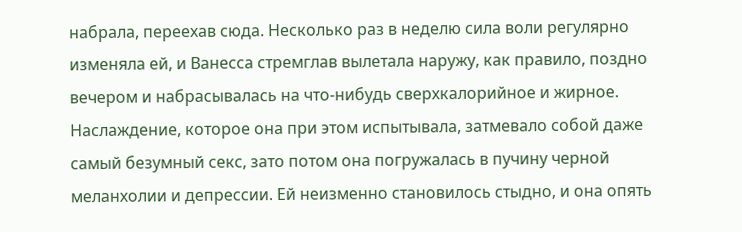набрала, переехав сюда. Несколько раз в неделю сила воли регулярно изменяла ей, и Ванесса стремглав вылетала наружу, как правило, поздно вечером и набрасывалась на что-нибудь сверхкалорийное и жирное. Наслаждение, которое она при этом испытывала, затмевало собой даже самый безумный секс, зато потом она погружалась в пучину черной меланхолии и депрессии. Ей неизменно становилось стыдно, и она опять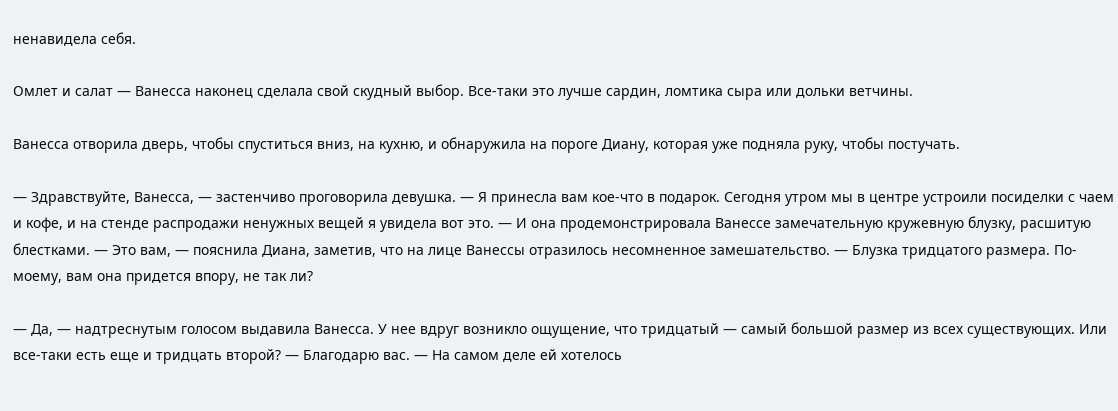ненавидела себя.

Омлет и салат — Ванесса наконец сделала свой скудный выбор. Все-таки это лучше сардин, ломтика сыра или дольки ветчины.

Ванесса отворила дверь, чтобы спуститься вниз, на кухню, и обнаружила на пороге Диану, которая уже подняла руку, чтобы постучать.

— Здравствуйте, Ванесса, — застенчиво проговорила девушка. — Я принесла вам кое-что в подарок. Сегодня утром мы в центре устроили посиделки с чаем и кофе, и на стенде распродажи ненужных вещей я увидела вот это. — И она продемонстрировала Ванессе замечательную кружевную блузку, расшитую блестками. — Это вам, — пояснила Диана, заметив, что на лице Ванессы отразилось несомненное замешательство. — Блузка тридцатого размера. По-моему, вам она придется впору, не так ли?

— Да, — надтреснутым голосом выдавила Ванесса. У нее вдруг возникло ощущение, что тридцатый — самый большой размер из всех существующих. Или все-таки есть еще и тридцать второй? — Благодарю вас. — На самом деле ей хотелось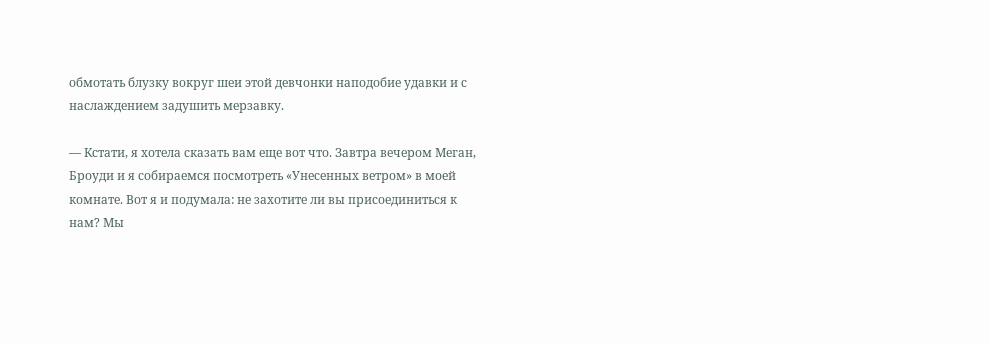обмотать блузку вокруг шеи этой девчонки наподобие удавки и с наслаждением задушить мерзавку.

— Кстати, я хотела сказать вам еще вот что. Завтра вечером Меган, Броуди и я собираемся посмотреть «Унесенных ветром» в моей комнате. Вот я и подумала: не захотите ли вы присоединиться к нам? Мы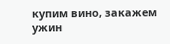купим вино, закажем ужин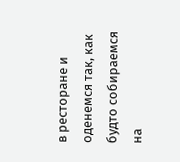в ресторане и оденемся так, как будто собираемся на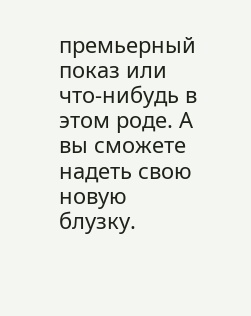премьерный показ или что-нибудь в этом роде. А вы сможете надеть свою новую блузку.